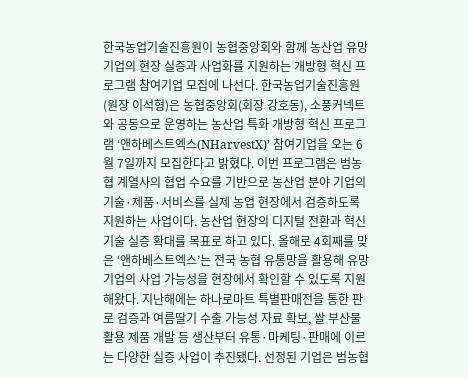한국농업기술진흥원이 농협중앙회와 함께 농산업 유망기업의 현장 실증과 사업화를 지원하는 개방형 혁신 프로그램 참여기업 모집에 나선다. 한국농업기술진흥원(원장 이석형)은 농협중앙회(회장 강호동), 소풍커넥트와 공동으로 운영하는 농산업 특화 개방형 혁신 프로그램 ‘앤하베스트엑스(NHarvestX)’ 참여기업을 오는 6월 7일까지 모집한다고 밝혔다. 이번 프로그램은 범농협 계열사의 협업 수요를 기반으로 농산업 분야 기업의 기술·제품·서비스를 실제 농업 현장에서 검증하도록 지원하는 사업이다. 농산업 현장의 디지털 전환과 혁신 기술 실증 확대를 목표로 하고 있다. 올해로 4회째를 맞은 ‘앤하베스트엑스’는 전국 농협 유통망을 활용해 유망기업의 사업 가능성을 현장에서 확인할 수 있도록 지원해왔다. 지난해에는 하나로마트 특별판매전을 통한 판로 검증과 여름딸기 수출 가능성 자료 확보, 쌀 부산물 활용 제품 개발 등 생산부터 유통·마케팅·판매에 이르는 다양한 실증 사업이 추진됐다. 선정된 기업은 범농협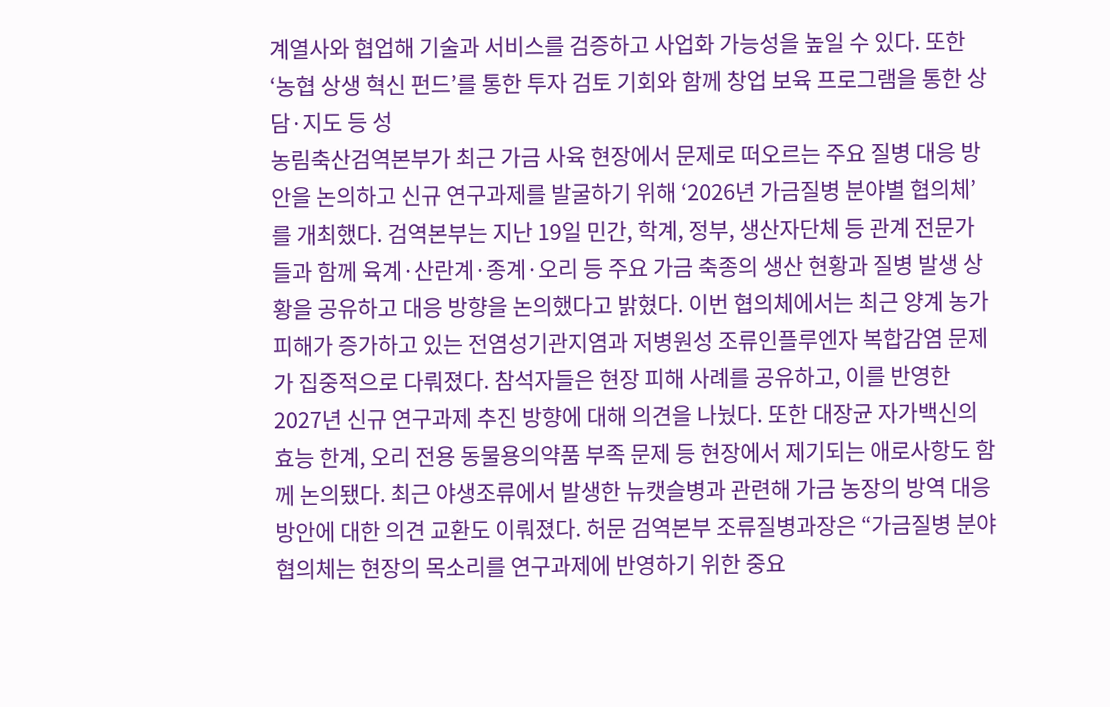계열사와 협업해 기술과 서비스를 검증하고 사업화 가능성을 높일 수 있다. 또한 ‘농협 상생 혁신 펀드’를 통한 투자 검토 기회와 함께 창업 보육 프로그램을 통한 상담·지도 등 성
농림축산검역본부가 최근 가금 사육 현장에서 문제로 떠오르는 주요 질병 대응 방안을 논의하고 신규 연구과제를 발굴하기 위해 ‘2026년 가금질병 분야별 협의체’를 개최했다. 검역본부는 지난 19일 민간, 학계, 정부, 생산자단체 등 관계 전문가들과 함께 육계·산란계·종계·오리 등 주요 가금 축종의 생산 현황과 질병 발생 상황을 공유하고 대응 방향을 논의했다고 밝혔다. 이번 협의체에서는 최근 양계 농가 피해가 증가하고 있는 전염성기관지염과 저병원성 조류인플루엔자 복합감염 문제가 집중적으로 다뤄졌다. 참석자들은 현장 피해 사례를 공유하고, 이를 반영한 2027년 신규 연구과제 추진 방향에 대해 의견을 나눴다. 또한 대장균 자가백신의 효능 한계, 오리 전용 동물용의약품 부족 문제 등 현장에서 제기되는 애로사항도 함께 논의됐다. 최근 야생조류에서 발생한 뉴캣슬병과 관련해 가금 농장의 방역 대응 방안에 대한 의견 교환도 이뤄졌다. 허문 검역본부 조류질병과장은 “가금질병 분야 협의체는 현장의 목소리를 연구과제에 반영하기 위한 중요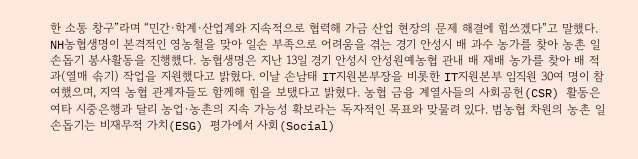한 소통 창구”라며 “민간·학계·산업계와 지속적으로 협력해 가금 산업 현장의 문제 해결에 힘쓰겠다”고 말했다.
NH농협생명이 본격적인 영농철을 맞아 일손 부족으로 어려움을 겪는 경기 안성시 배 과수 농가를 찾아 농촌 일손돕기 봉사활동을 진행했다. 농협생명은 지난 13일 경기 안성시 안성원예농협 관내 배 재배 농가를 찾아 배 적과(열매 솎기) 작업을 지원했다고 밝혔다. 이날 손남태 IT지원본부장을 비롯한 IT지원본부 임직원 30여 명이 참여했으며, 지역 농협 관계자들도 함께해 힘을 보탰다고 밝혔다. 농협 금융 계열사들의 사회공헌(CSR) 활동은 여타 시중은행과 달리 농업·농촌의 지속 가능성 확보라는 독자적인 목표와 맞물려 있다. 범농협 차원의 농촌 일손돕기는 비재무적 가치(ESG) 평가에서 사회(Social)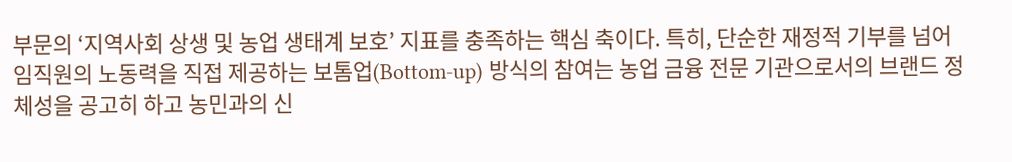부문의 ‘지역사회 상생 및 농업 생태계 보호’ 지표를 충족하는 핵심 축이다. 특히, 단순한 재정적 기부를 넘어 임직원의 노동력을 직접 제공하는 보톰업(Bottom-up) 방식의 참여는 농업 금융 전문 기관으로서의 브랜드 정체성을 공고히 하고 농민과의 신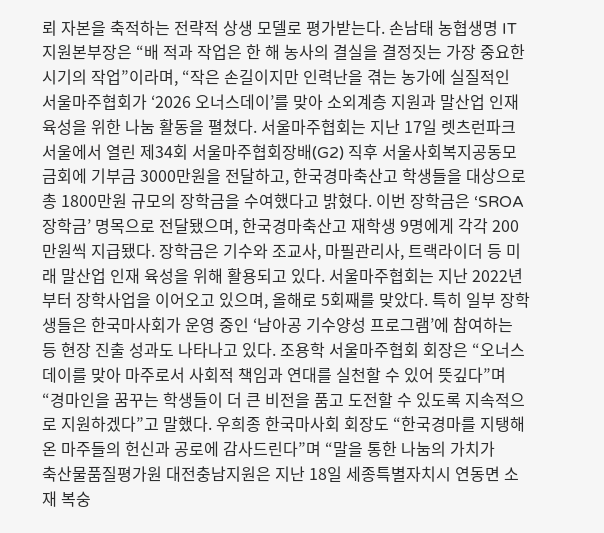뢰 자본을 축적하는 전략적 상생 모델로 평가받는다. 손남태 농협생명 IT지원본부장은 “배 적과 작업은 한 해 농사의 결실을 결정짓는 가장 중요한 시기의 작업”이라며, “작은 손길이지만 인력난을 겪는 농가에 실질적인
서울마주협회가 ‘2026 오너스데이’를 맞아 소외계층 지원과 말산업 인재 육성을 위한 나눔 활동을 펼쳤다. 서울마주협회는 지난 17일 렛츠런파크 서울에서 열린 제34회 서울마주협회장배(G2) 직후 서울사회복지공동모금회에 기부금 3000만원을 전달하고, 한국경마축산고 학생들을 대상으로 총 1800만원 규모의 장학금을 수여했다고 밝혔다. 이번 장학금은 ‘SROA 장학금’ 명목으로 전달됐으며, 한국경마축산고 재학생 9명에게 각각 200만원씩 지급됐다. 장학금은 기수와 조교사, 마필관리사, 트랙라이더 등 미래 말산업 인재 육성을 위해 활용되고 있다. 서울마주협회는 지난 2022년부터 장학사업을 이어오고 있으며, 올해로 5회째를 맞았다. 특히 일부 장학생들은 한국마사회가 운영 중인 ‘남아공 기수양성 프로그램’에 참여하는 등 현장 진출 성과도 나타나고 있다. 조용학 서울마주협회 회장은 “오너스데이를 맞아 마주로서 사회적 책임과 연대를 실천할 수 있어 뜻깊다”며 “경마인을 꿈꾸는 학생들이 더 큰 비전을 품고 도전할 수 있도록 지속적으로 지원하겠다”고 말했다. 우희종 한국마사회 회장도 “한국경마를 지탱해 온 마주들의 헌신과 공로에 감사드린다”며 “말을 통한 나눔의 가치가
축산물품질평가원 대전충남지원은 지난 18일 세종특별자치시 연동면 소재 복숭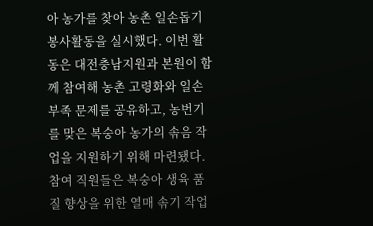아 농가를 찾아 농촌 일손돕기 봉사활동을 실시했다. 이번 활동은 대전충남지원과 본원이 함께 참여해 농촌 고령화와 일손 부족 문제를 공유하고, 농번기를 맞은 복숭아 농가의 솎음 작업을 지원하기 위해 마련됐다. 참여 직원들은 복숭아 생육 품질 향상을 위한 열매 솎기 작업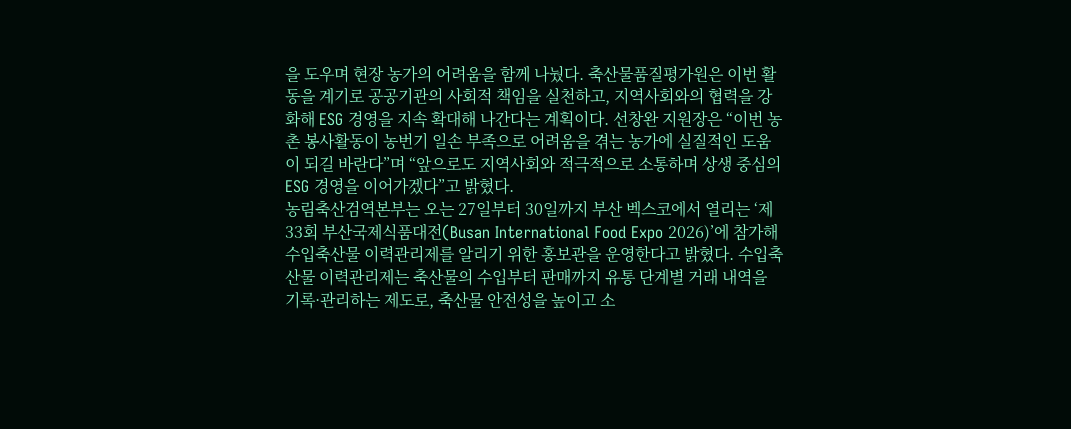을 도우며 현장 농가의 어려움을 함께 나눴다. 축산물품질평가원은 이번 활동을 계기로 공공기관의 사회적 책임을 실천하고, 지역사회와의 협력을 강화해 ESG 경영을 지속 확대해 나간다는 계획이다. 선창완 지원장은 “이번 농촌 봉사활동이 농번기 일손 부족으로 어려움을 겪는 농가에 실질적인 도움이 되길 바란다”며 “앞으로도 지역사회와 적극적으로 소통하며 상생 중심의 ESG 경영을 이어가겠다”고 밝혔다.
농림축산검역본부는 오는 27일부터 30일까지 부산 벡스코에서 열리는 ‘제33회 부산국제식품대전(Busan International Food Expo 2026)’에 참가해 수입축산물 이력관리제를 알리기 위한 홍보관을 운영한다고 밝혔다. 수입축산물 이력관리제는 축산물의 수입부터 판매까지 유통 단계별 거래 내역을 기록·관리하는 제도로, 축산물 안전성을 높이고 소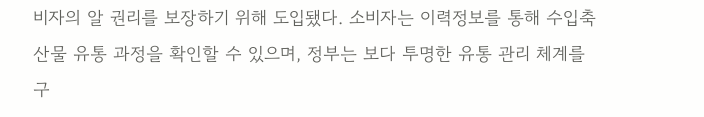비자의 알 권리를 보장하기 위해 도입됐다. 소비자는 이력정보를 통해 수입축산물 유통 과정을 확인할 수 있으며, 정부는 보다 투명한 유통 관리 체계를 구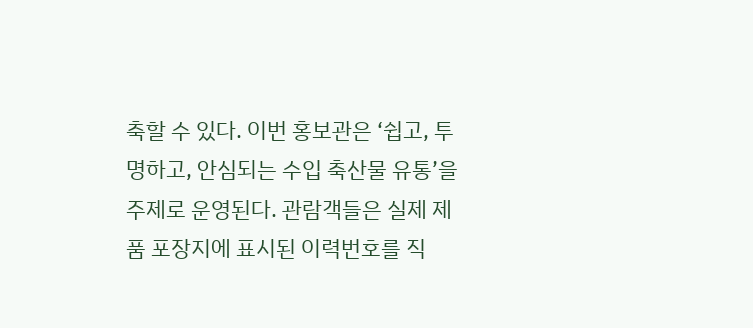축할 수 있다. 이번 홍보관은 ‘쉽고, 투명하고, 안심되는 수입 축산물 유통’을 주제로 운영된다. 관람객들은 실제 제품 포장지에 표시된 이력번호를 직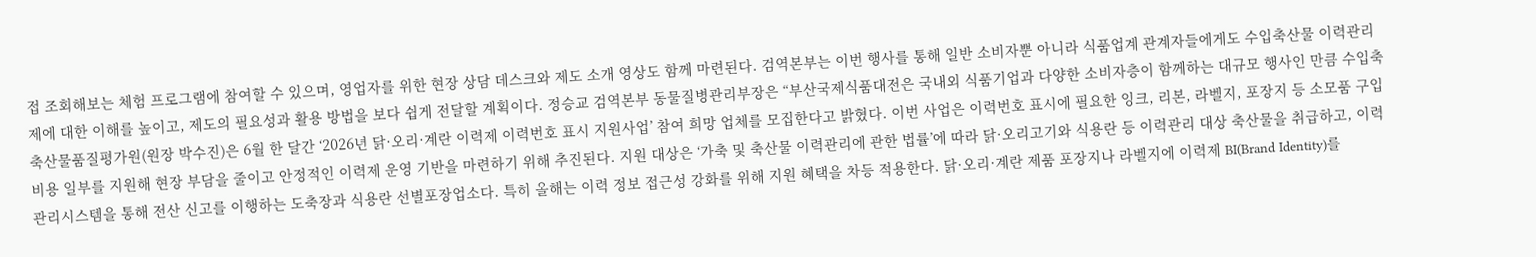접 조회해보는 체험 프로그램에 참여할 수 있으며, 영업자를 위한 현장 상담 데스크와 제도 소개 영상도 함께 마련된다. 검역본부는 이번 행사를 통해 일반 소비자뿐 아니라 식품업계 관계자들에게도 수입축산물 이력관리제에 대한 이해를 높이고, 제도의 필요성과 활용 방법을 보다 쉽게 전달할 계획이다. 정승교 검역본부 동물질병관리부장은 “부산국제식품대전은 국내외 식품기업과 다양한 소비자층이 함께하는 대규모 행사인 만큼 수입축
축산물품질평가원(원장 박수진)은 6월 한 달간 ‘2026년 닭·오리·계란 이력제 이력번호 표시 지원사업’ 참여 희망 업체를 모집한다고 밝혔다. 이번 사업은 이력번호 표시에 필요한 잉크, 리본, 라벨지, 포장지 등 소모품 구입 비용 일부를 지원해 현장 부담을 줄이고 안정적인 이력제 운영 기반을 마련하기 위해 추진된다. 지원 대상은 ‘가축 및 축산물 이력관리에 관한 법률’에 따라 닭·오리고기와 식용란 등 이력관리 대상 축산물을 취급하고, 이력관리시스템을 통해 전산 신고를 이행하는 도축장과 식용란 선별포장업소다. 특히 올해는 이력 정보 접근성 강화를 위해 지원 혜택을 차등 적용한다. 닭·오리·계란 제품 포장지나 라벨지에 이력제 BI(Brand Identity)를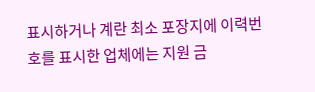표시하거나 계란 최소 포장지에 이력번호를 표시한 업체에는 지원 금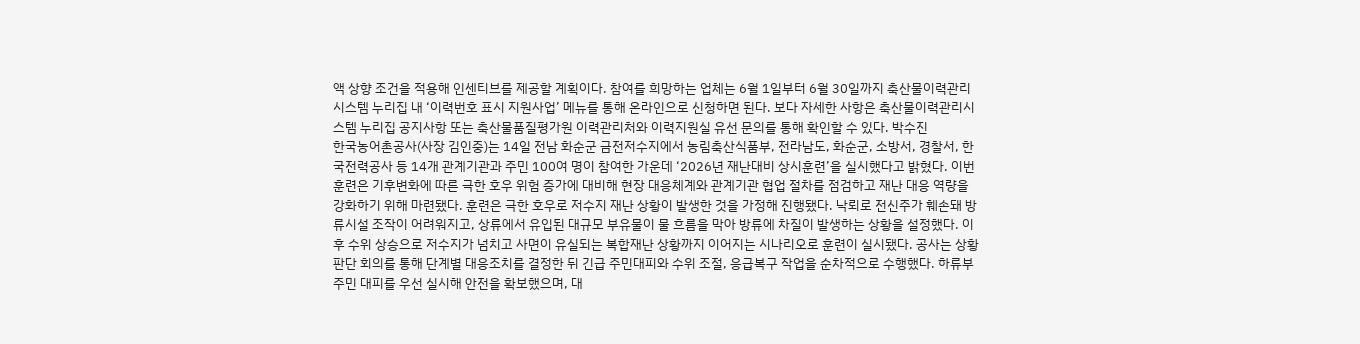액 상향 조건을 적용해 인센티브를 제공할 계획이다. 참여를 희망하는 업체는 6월 1일부터 6월 30일까지 축산물이력관리시스템 누리집 내 ‘이력번호 표시 지원사업’ 메뉴를 통해 온라인으로 신청하면 된다. 보다 자세한 사항은 축산물이력관리시스템 누리집 공지사항 또는 축산물품질평가원 이력관리처와 이력지원실 유선 문의를 통해 확인할 수 있다. 박수진
한국농어촌공사(사장 김인중)는 14일 전남 화순군 금전저수지에서 농림축산식품부, 전라남도, 화순군, 소방서, 경찰서, 한국전력공사 등 14개 관계기관과 주민 100여 명이 참여한 가운데 ‘2026년 재난대비 상시훈련’을 실시했다고 밝혔다. 이번 훈련은 기후변화에 따른 극한 호우 위험 증가에 대비해 현장 대응체계와 관계기관 협업 절차를 점검하고 재난 대응 역량을 강화하기 위해 마련됐다. 훈련은 극한 호우로 저수지 재난 상황이 발생한 것을 가정해 진행됐다. 낙뢰로 전신주가 훼손돼 방류시설 조작이 어려워지고, 상류에서 유입된 대규모 부유물이 물 흐름을 막아 방류에 차질이 발생하는 상황을 설정했다. 이후 수위 상승으로 저수지가 넘치고 사면이 유실되는 복합재난 상황까지 이어지는 시나리오로 훈련이 실시됐다. 공사는 상황판단 회의를 통해 단계별 대응조치를 결정한 뒤 긴급 주민대피와 수위 조절, 응급복구 작업을 순차적으로 수행했다. 하류부 주민 대피를 우선 실시해 안전을 확보했으며, 대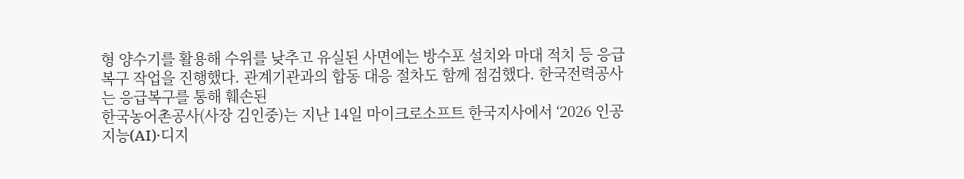형 양수기를 활용해 수위를 낮추고 유실된 사면에는 방수포 설치와 마대 적치 등 응급복구 작업을 진행했다. 관계기관과의 합동 대응 절차도 함께 점검했다. 한국전력공사는 응급복구를 통해 훼손된
한국농어촌공사(사장 김인중)는 지난 14일 마이크로소프트 한국지사에서 ‘2026 인공지능(AI)·디지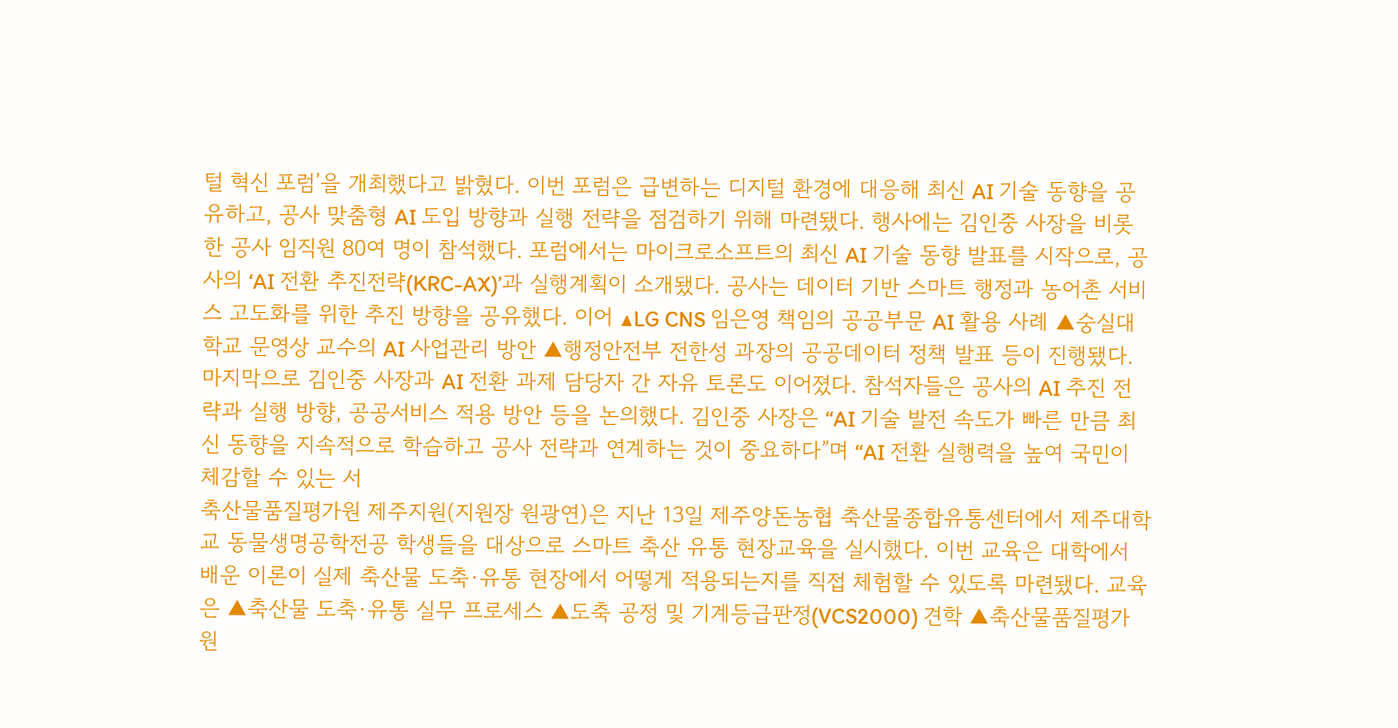털 혁신 포럼’을 개최했다고 밝혔다. 이번 포럼은 급변하는 디지털 환경에 대응해 최신 AI 기술 동향을 공유하고, 공사 맞춤형 AI 도입 방향과 실행 전략을 점검하기 위해 마련됐다. 행사에는 김인중 사장을 비롯한 공사 임직원 80여 명이 참석했다. 포럼에서는 마이크로소프트의 최신 AI 기술 동향 발표를 시작으로, 공사의 ‘AI 전환 추진전략(KRC-AX)’과 실행계획이 소개됐다. 공사는 데이터 기반 스마트 행정과 농어촌 서비스 고도화를 위한 추진 방향을 공유했다. 이어 ▲LG CNS 임은영 책임의 공공부문 AI 활용 사례 ▲숭실대학교 문영상 교수의 AI 사업관리 방안 ▲행정안전부 전한성 과장의 공공데이터 정책 발표 등이 진행됐다. 마지막으로 김인중 사장과 AI 전환 과제 담당자 간 자유 토론도 이어졌다. 참석자들은 공사의 AI 추진 전략과 실행 방향, 공공서비스 적용 방안 등을 논의했다. 김인중 사장은 “AI 기술 발전 속도가 빠른 만큼 최신 동향을 지속적으로 학습하고 공사 전략과 연계하는 것이 중요하다”며 “AI 전환 실행력을 높여 국민이 체감할 수 있는 서
축산물품질평가원 제주지원(지원장 원광연)은 지난 13일 제주양돈농협 축산물종합유통센터에서 제주대학교 동물생명공학전공 학생들을 대상으로 스마트 축산 유통 현장교육을 실시했다. 이번 교육은 대학에서 배운 이론이 실제 축산물 도축·유통 현장에서 어떻게 적용되는지를 직접 체험할 수 있도록 마련됐다. 교육은 ▲축산물 도축·유통 실무 프로세스 ▲도축 공정 및 기계등급판정(VCS2000) 견학 ▲축산물품질평가원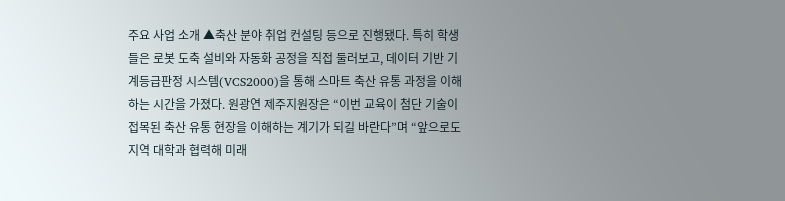주요 사업 소개 ▲축산 분야 취업 컨설팅 등으로 진행됐다. 특히 학생들은 로봇 도축 설비와 자동화 공정을 직접 둘러보고, 데이터 기반 기계등급판정 시스템(VCS2000)을 통해 스마트 축산 유통 과정을 이해하는 시간을 가졌다. 원광연 제주지원장은 “이번 교육이 첨단 기술이 접목된 축산 유통 현장을 이해하는 계기가 되길 바란다”며 “앞으로도 지역 대학과 협력해 미래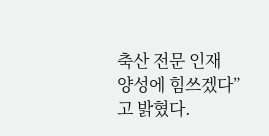축산 전문 인재 양성에 힘쓰겠다”고 밝혔다.